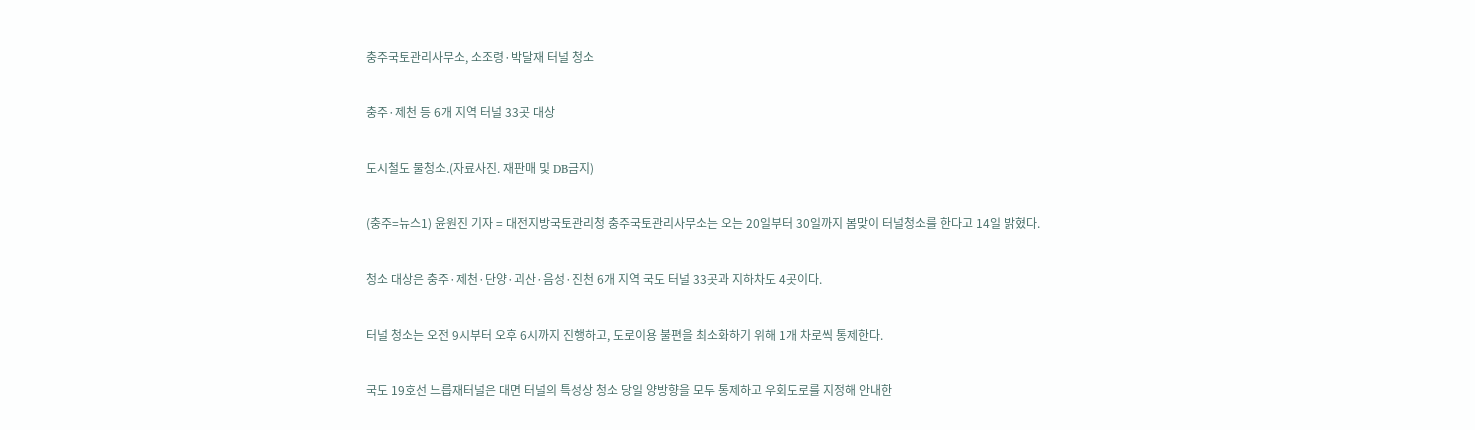충주국토관리사무소, 소조령·박달재 터널 청소

충주·제천 등 6개 지역 터널 33곳 대상

도시철도 물청소.(자료사진. 재판매 및 DB금지)

(충주=뉴스1) 윤원진 기자 = 대전지방국토관리청 충주국토관리사무소는 오는 20일부터 30일까지 봄맞이 터널청소를 한다고 14일 밝혔다.

청소 대상은 충주·제천·단양·괴산·음성·진천 6개 지역 국도 터널 33곳과 지하차도 4곳이다.

터널 청소는 오전 9시부터 오후 6시까지 진행하고, 도로이용 불편을 최소화하기 위해 1개 차로씩 통제한다.

국도 19호선 느릅재터널은 대면 터널의 특성상 청소 당일 양방향을 모두 통제하고 우회도로를 지정해 안내한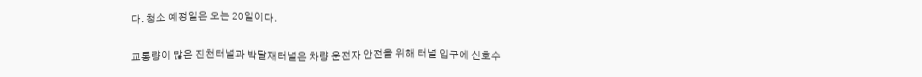다. 청소 예정일은 오는 20일이다.

교통량이 많은 진천터널과 박달재터널은 차량 운전자 안전을 위해 터널 입구에 신호수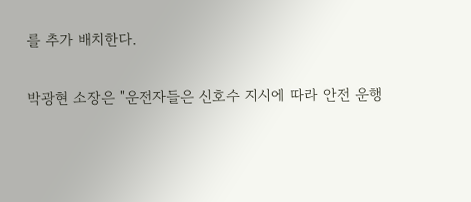를 추가 배치한다.

박광현 소장은 "운전자들은 신호수 지시에 따라 안전 운행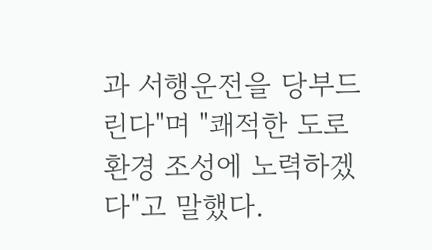과 서행운전을 당부드린다"며 "쾌적한 도로 환경 조성에 노력하겠다"고 말했다.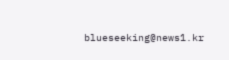blueseeking@news1.kr